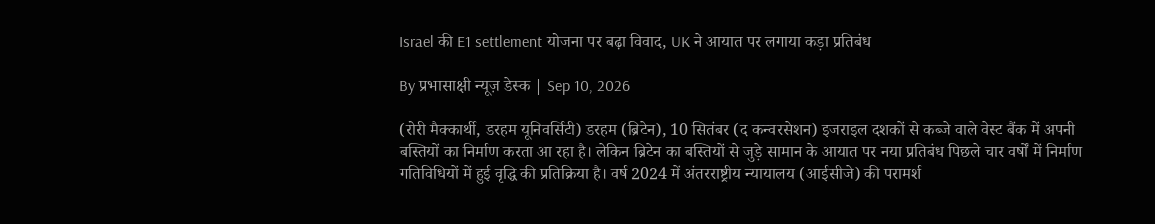Israel की E1 settlement योजना पर बढ़ा विवाद, UK ने आयात पर लगाया कड़ा प्रतिबंध

By प्रभासाक्षी न्यूज़ डेस्क | Sep 10, 2026

(रोरी मैक्कार्थी, डरहम यूनिवर्सिटी) डरहम (ब्रिटेन), 10 सितंबर (द कन्वरसेशन) इजराइल दशकों से कब्जे वाले वेस्ट बैंक में अपनी बस्तियों का निर्माण करता आ रहा है। लेकिन ब्रिटेन का बस्तियों से जुड़े सामान के आयात पर नया प्रतिबंध पिछले चार वर्षों में निर्माण गतिविधियों में हुई वृद्धि की प्रतिक्रिया है। वर्ष 2024 में अंतरराष्ट्रीय न्यायालय (आईसीजे) की परामर्श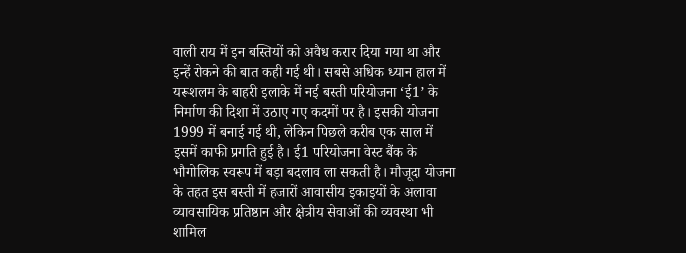वाली राय में इन बस्तियों को अवैध करार दिया गया था और इन्हें रोकने की बात कही गई थी। सबसे अधिक ध्यान हाल में यरूशलम के बाहरी इलाके में नई बस्ती परियोजना ‘ई1’ के निर्माण की दिशा में उठाए गए कदमों पर है। इसकी योजना 1999 में बनाई गई थी, लेकिन पिछले करीब एक साल में इसमें काफी प्रगति हुई है। ई1 परियोजना वेस्ट बैंक के भौगोलिक स्वरूप में बड़ा बदलाव ला सकती है। मौजूदा योजना के तहत इस बस्ती में हजारों आवासीय इकाइयों के अलावा व्यावसायिक प्रतिष्ठान और क्षेत्रीय सेवाओं की व्यवस्था भी शामिल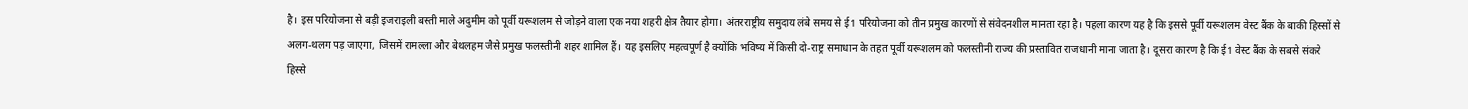है। इस परियोजना से बड़ी इजराइली बस्ती माले अदुमीम को पूर्वी यरूशलम से जोड़ने वाला एक नया शहरी क्षेत्र तैयार होगा। अंतरराष्ट्रीय समुदाय लंबे समय से ई1 परियोजना को तीन प्रमुख कारणों से संवेदनशील मानता रहा है। पहला कारण यह है कि इससे पूर्वी यरूशलम वेस्ट बैंक के बाकी हिस्सों से अलग-थलग पड़ जाएगा, जिसमें रामल्ला और बेथलहम जैसे प्रमुख फलस्तीनी शहर शामिल हैं। यह इसलिए महत्वपूर्ण है क्योंकि भविष्य में किसी दो-राष्ट्र समाधान के तहत पूर्वी यरूशलम को फलस्तीनी राज्य की प्रस्तावित राजधानी माना जाता है। दूसरा कारण है कि ई1 वेस्ट बैंक के सबसे संकरे हिस्से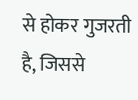से होकर गुजरती है, जिससे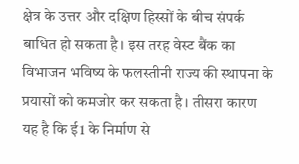क्षेत्र के उत्तर और दक्षिण हिस्सों के बीच संपर्क बाधित हो सकता है। इस तरह वेस्ट बैंक का विभाजन भविष्य के फलस्तीनी राज्य की स्थापना के प्रयासों को कमजोर कर सकता है। तीसरा कारण यह है कि ई1 के निर्माण से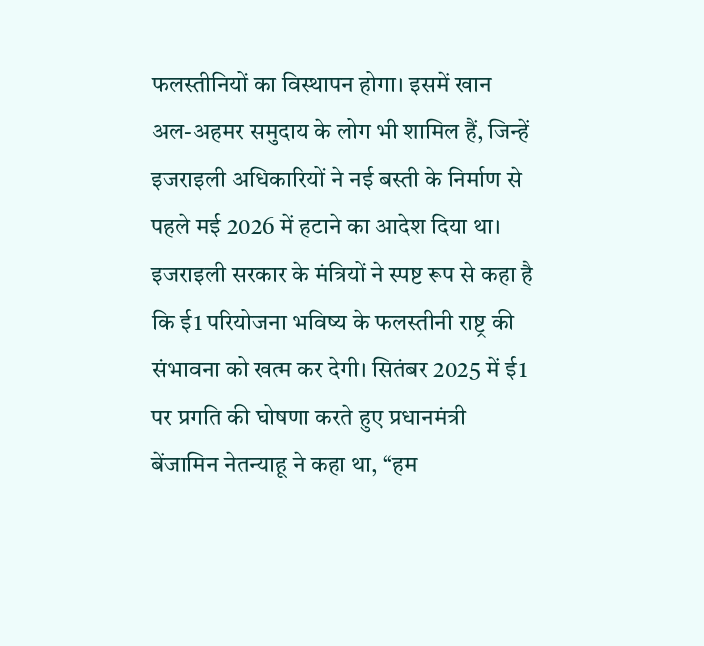फलस्तीनियों का विस्थापन होगा। इसमें खान अल-अहमर समुदाय के लोग भी शामिल हैं, जिन्हें इजराइली अधिकारियों ने नई बस्ती के निर्माण से पहले मई 2026 में हटाने का आदेश दिया था। इजराइली सरकार के मंत्रियों ने स्पष्ट रूप से कहा है कि ई1 परियोजना भविष्य के फलस्तीनी राष्ट्र की संभावना को खत्म कर देगी। सितंबर 2025 में ई1 पर प्रगति की घोषणा करते हुए प्रधानमंत्री बेंजामिन नेतन्याहू ने कहा था, ‘‘हम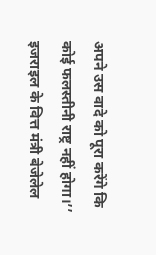अपने उस वादे को पूरा करेंगे कि कोई फलस्तीनी राष्ट्र नहीं होगा।’’ इजराइल के वित्त मंत्री बेजेलेल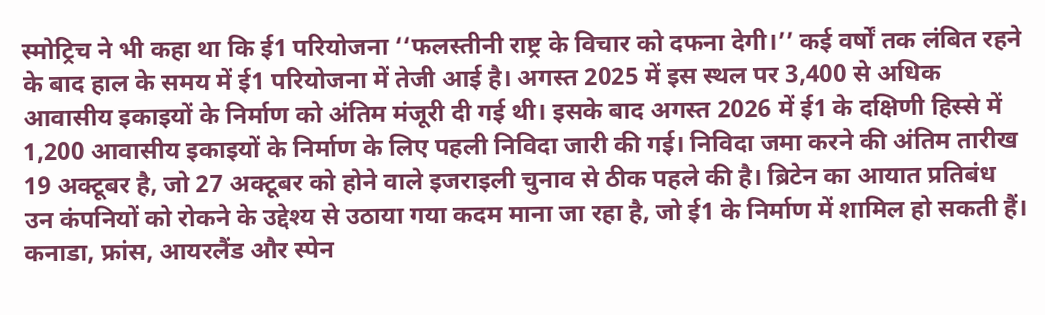स्मोट्रिच ने भी कहा था कि ई1 परियोजना ‘‘फलस्तीनी राष्ट्र के विचार को दफना देगी।’’ कई वर्षों तक लंबित रहने के बाद हाल के समय में ई1 परियोजना में तेजी आई है। अगस्त 2025 में इस स्थल पर 3,400 से अधिक आवासीय इकाइयों के निर्माण को अंतिम मंजूरी दी गई थी। इसके बाद अगस्त 2026 में ई1 के दक्षिणी हिस्से में 1,200 आवासीय इकाइयों के निर्माण के लिए पहली निविदा जारी की गई। निविदा जमा करने की अंतिम तारीख 19 अक्टूबर है, जो 27 अक्टूबर को होने वाले इजराइली चुनाव से ठीक पहले की है। ब्रिटेन का आयात प्रतिबंध उन कंपनियों को रोकने के उद्देश्य से उठाया गया कदम माना जा रहा है, जो ई1 के निर्माण में शामिल हो सकती हैं। कनाडा, फ्रांस, आयरलैंड और स्पेन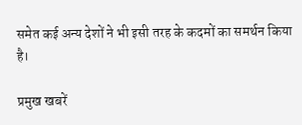समेत कई अन्य देशों ने भी इसी तरह के कदमों का समर्थन किया है।

प्रमुख खबरें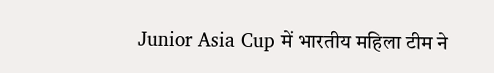Junior Asia Cup में भारतीय महिला टीम ने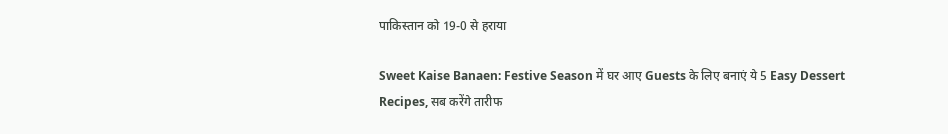पाकिस्तान को 19-0 से हराया

Sweet Kaise Banaen: Festive Season में घर आए Guests के लिए बनाएं ये 5 Easy Dessert Recipes, सब करेंगे तारीफ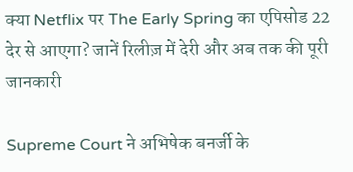क्या Netflix पर The Early Spring का एपिसोड 22 देर से आएगा? जानें रिलीज़ में देरी और अब तक की पूरी जानकारी

Supreme Court ने अभिषेक बनर्जी के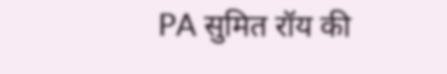PA सुमित रॉय की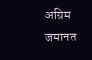अग्रिम जमानत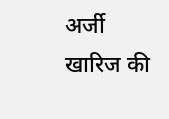अर्जी खारिज की